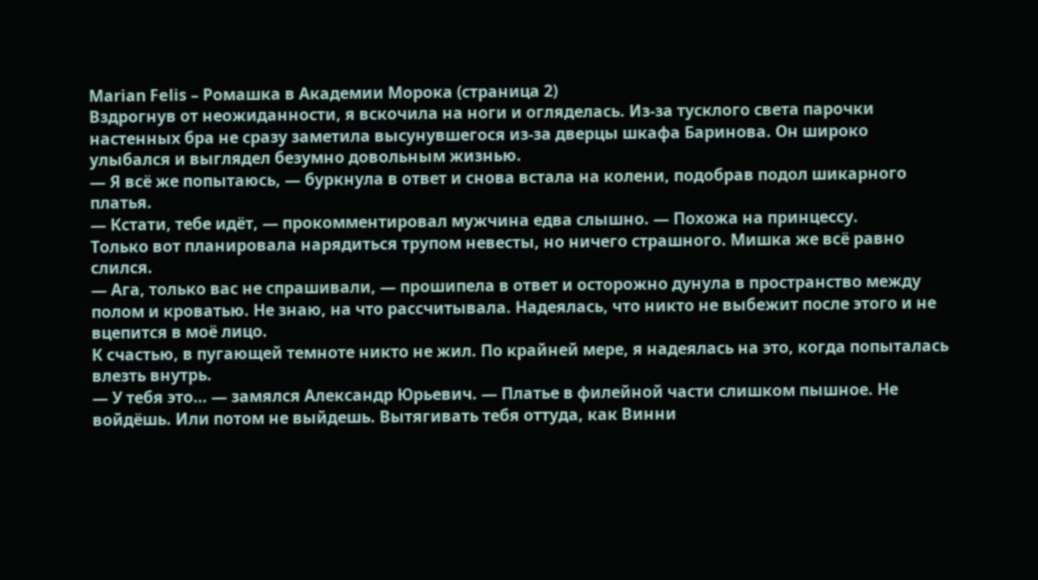Marian Felis – Ромашка в Академии Морока (страница 2)
Вздрогнув от неожиданности, я вскочила на ноги и огляделась. Из-за тусклого света парочки настенных бра не сразу заметила высунувшегося из-за дверцы шкафа Баринова. Он широко улыбался и выглядел безумно довольным жизнью.
— Я всё же попытаюсь, — буркнула в ответ и снова встала на колени, подобрав подол шикарного платья.
— Кстати, тебе идёт, — прокомментировал мужчина едва слышно. — Похожа на принцессу.
Только вот планировала нарядиться трупом невесты, но ничего страшного. Мишка же всё равно слился.
— Ага, только вас не спрашивали, — прошипела в ответ и осторожно дунула в пространство между полом и кроватью. Не знаю, на что рассчитывала. Надеялась, что никто не выбежит после этого и не вцепится в моё лицо.
К счастью, в пугающей темноте никто не жил. По крайней мере, я надеялась на это, когда попыталась влезть внутрь.
— У тебя это… — замялся Александр Юрьевич. — Платье в филейной части слишком пышное. Не войдёшь. Или потом не выйдешь. Вытягивать тебя оттуда, как Винни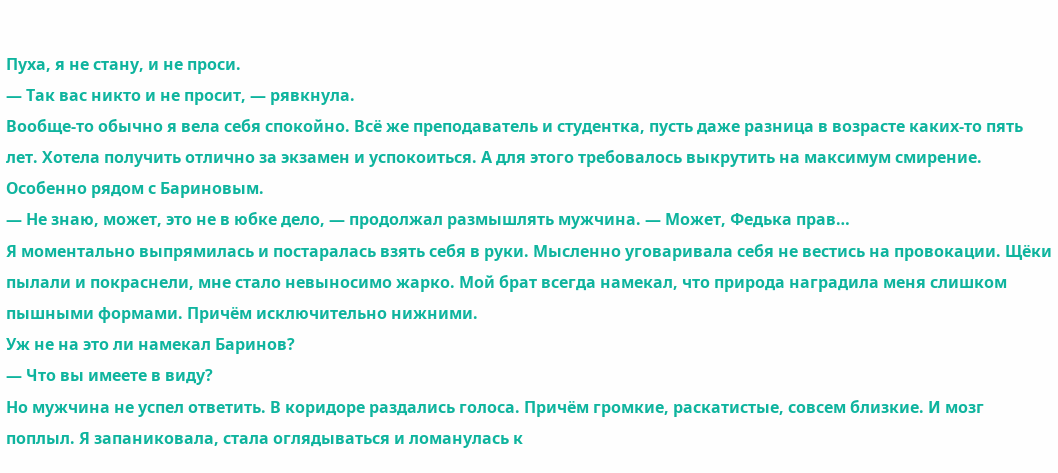Пуха, я не стану, и не проси.
— Так вас никто и не просит, — рявкнула.
Вообще-то обычно я вела себя спокойно. Всё же преподаватель и студентка, пусть даже разница в возрасте каких-то пять лет. Хотела получить отлично за экзамен и успокоиться. А для этого требовалось выкрутить на максимум смирение. Особенно рядом с Бариновым.
— Не знаю, может, это не в юбке дело, — продолжал размышлять мужчина. — Может, Федька прав…
Я моментально выпрямилась и постаралась взять себя в руки. Мысленно уговаривала себя не вестись на провокации. Щёки пылали и покраснели, мне стало невыносимо жарко. Мой брат всегда намекал, что природа наградила меня слишком пышными формами. Причём исключительно нижними.
Уж не на это ли намекал Баринов?
— Что вы имеете в виду?
Но мужчина не успел ответить. В коридоре раздались голоса. Причём громкие, раскатистые, совсем близкие. И мозг поплыл. Я запаниковала, стала оглядываться и ломанулась к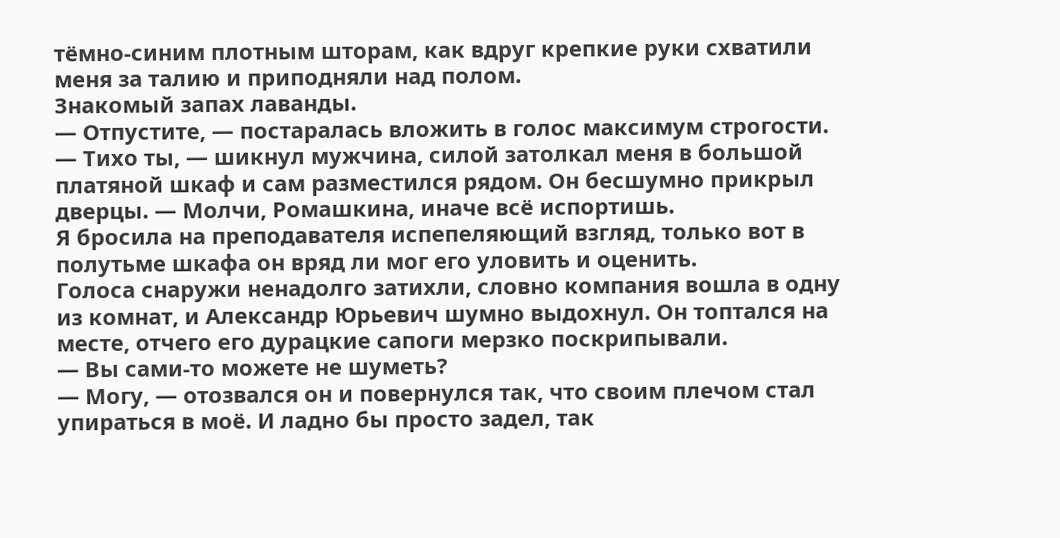тёмно-синим плотным шторам, как вдруг крепкие руки схватили меня за талию и приподняли над полом.
Знакомый запах лаванды.
— Отпустите, — постаралась вложить в голос максимум строгости.
— Тихо ты, — шикнул мужчина, силой затолкал меня в большой платяной шкаф и сам разместился рядом. Он бесшумно прикрыл дверцы. — Молчи, Ромашкина, иначе всё испортишь.
Я бросила на преподавателя испепеляющий взгляд, только вот в полутьме шкафа он вряд ли мог его уловить и оценить.
Голоса снаружи ненадолго затихли, словно компания вошла в одну из комнат, и Александр Юрьевич шумно выдохнул. Он топтался на месте, отчего его дурацкие сапоги мерзко поскрипывали.
— Вы сами-то можете не шуметь?
— Могу, — отозвался он и повернулся так, что своим плечом стал упираться в моё. И ладно бы просто задел, так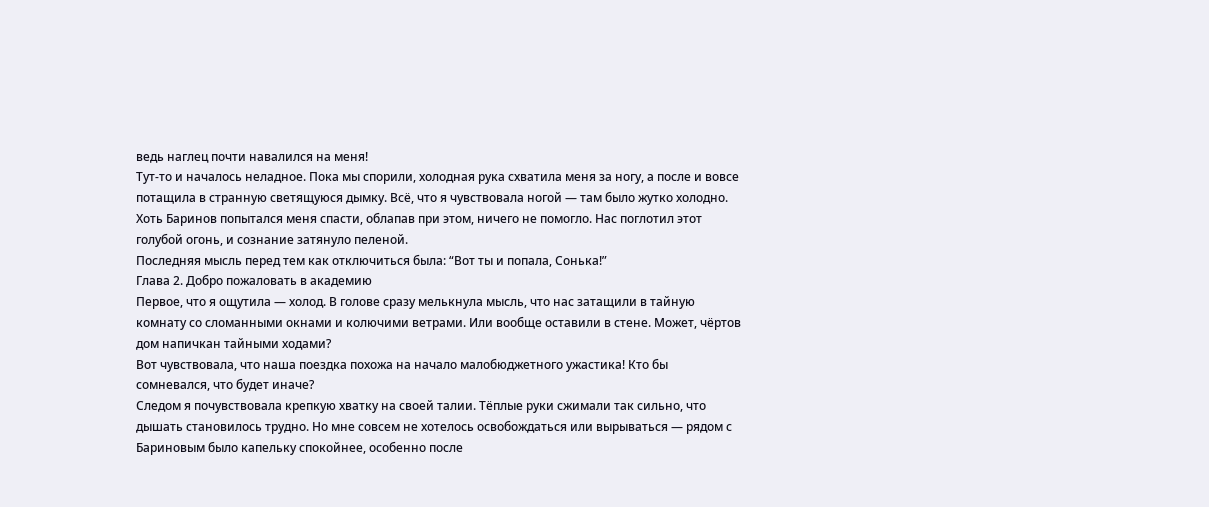ведь наглец почти навалился на меня!
Тут-то и началось неладное. Пока мы спорили, холодная рука схватила меня за ногу, а после и вовсе потащила в странную светящуюся дымку. Всё, что я чувствовала ногой — там было жутко холодно. Хоть Баринов попытался меня спасти, облапав при этом, ничего не помогло. Нас поглотил этот голубой огонь, и сознание затянуло пеленой.
Последняя мысль перед тем как отключиться была: “Вот ты и попала, Сонька!”
Глава 2. Добро пожаловать в академию
Первое, что я ощутила — холод. В голове сразу мелькнула мысль, что нас затащили в тайную комнату со сломанными окнами и колючими ветрами. Или вообще оставили в стене. Может, чёртов дом напичкан тайными ходами?
Вот чувствовала, что наша поездка похожа на начало малобюджетного ужастика! Кто бы сомневался, что будет иначе?
Следом я почувствовала крепкую хватку на своей талии. Тёплые руки сжимали так сильно, что дышать становилось трудно. Но мне совсем не хотелось освобождаться или вырываться — рядом с Бариновым было капельку спокойнее, особенно после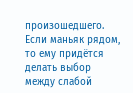произошедшего. Если маньяк рядом, то ему придётся делать выбор между слабой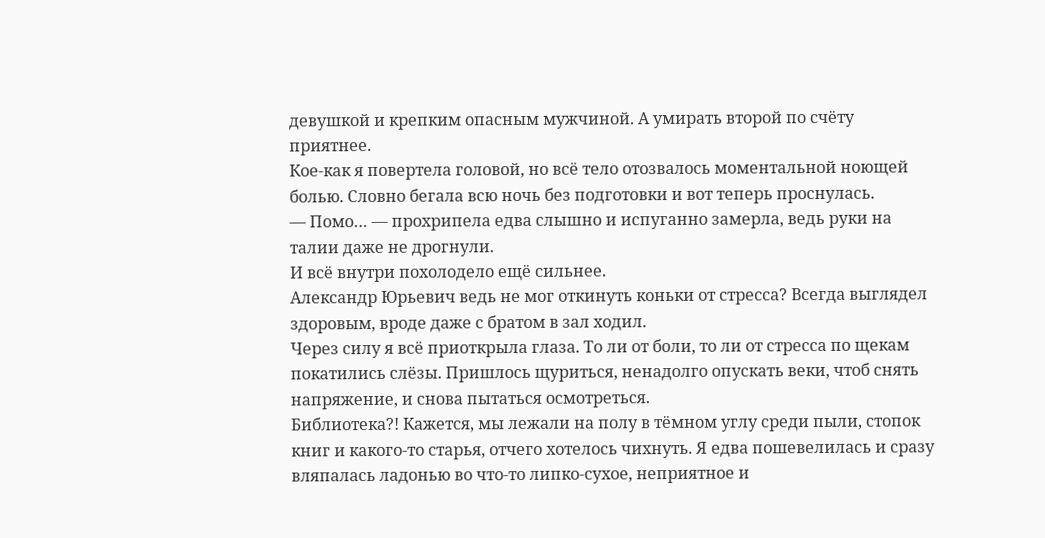девушкой и крепким опасным мужчиной. А умирать второй по счёту приятнее.
Кое-как я повертела головой, но всё тело отозвалось моментальной ноющей болью. Словно бегала всю ночь без подготовки и вот теперь проснулась.
— Помо… — прохрипела едва слышно и испуганно замерла, ведь руки на талии даже не дрогнули.
И всё внутри похолодело ещё сильнее.
Александр Юрьевич ведь не мог откинуть коньки от стресса? Всегда выглядел здоровым, вроде даже с братом в зал ходил.
Через силу я всё приоткрыла глаза. То ли от боли, то ли от стресса по щекам покатились слёзы. Пришлось щуриться, ненадолго опускать веки, чтоб снять напряжение, и снова пытаться осмотреться.
Библиотека?! Кажется, мы лежали на полу в тёмном углу среди пыли, стопок книг и какого-то старья, отчего хотелось чихнуть. Я едва пошевелилась и сразу вляпалась ладонью во что-то липко-сухое, неприятное и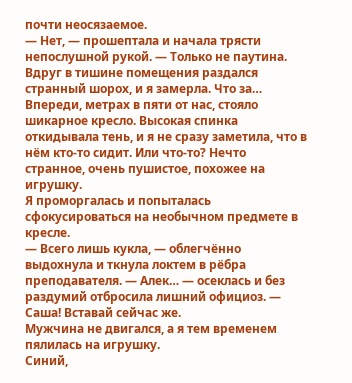почти неосязаемое.
— Нет, — прошептала и начала трясти непослушной рукой. — Только не паутина.
Вдруг в тишине помещения раздался странный шорох, и я замерла. Что за…
Впереди, метрах в пяти от нас, стояло шикарное кресло. Высокая спинка откидывала тень, и я не сразу заметила, что в нём кто-то сидит. Или что-то? Нечто странное, очень пушистое, похожее на игрушку.
Я проморгалась и попыталась сфокусироваться на необычном предмете в кресле.
— Всего лишь кукла, — облегчённо выдохнула и ткнула локтем в рёбра преподавателя. — Алек… — осеклась и без раздумий отбросила лишний официоз. — Саша! Вставай сейчас же.
Мужчина не двигался, а я тем временем пялилась на игрушку.
Синий,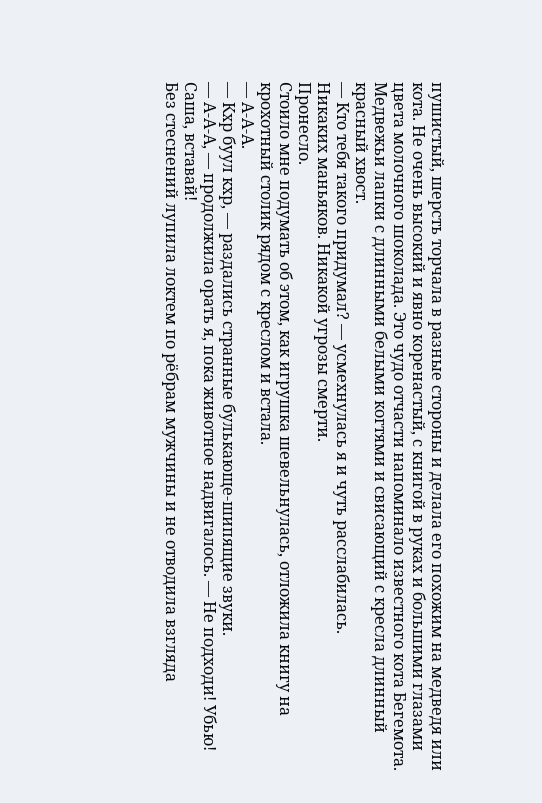пушистый, шерсть торчала в разные стороны и делала его похожим на медведя или кота. Не очень высокий и явно коренастый, с книгой в руках и большими глазами цвета молочного шоколада. Это чудо отчасти напоминало известного кота Бегемота. Медвежьи лапки с длинными белыми когтями и свисающий с кресла длинный красный хвост.
— Кто тебя такого придумал? — усмехнулась я и чуть расслабилась.
Никаких маньяков. Никакой угрозы смерти.
Пронесло.
Стоило мне подумать об этом, как игрушка шевельнулась, отложила книгу на крохотный столик рядом с креслом и встала.
— А-А-А.
— Кхр буул кхр, — раздались странные булькающе-шипящие звуки.
— А-А-А, — продолжила орать я, пока животное надвигалось. — Не подходи! Убью! Саша, вставай!
Без стеснений лупила локтем по рёбрам мужчины и не отводила взгляда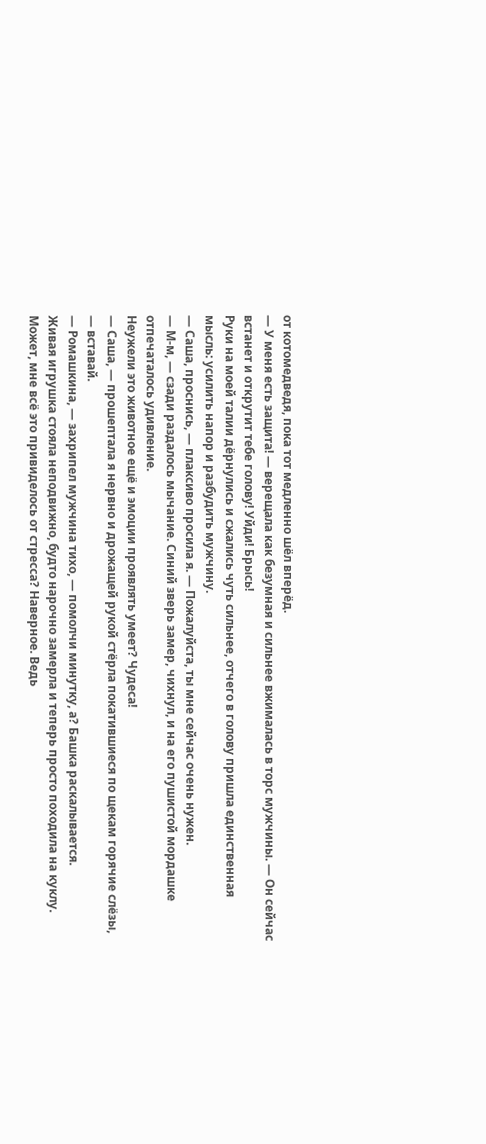от котомедведя, пока тот медленно шёл вперёд.
— У меня есть защита! — верещала как безумная и сильнее вжималась в торс мужчины. — Он сейчас встанет и открутит тебе голову! Уйди! Брысь!
Руки на моей талии дёрнулись и сжались чуть сильнее, отчего в голову пришла единственная мысль: усилить напор и разбудить мужчину.
— Саша, проснись, — плаксиво просила я. — Пожалуйста, ты мне сейчас очень нужен.
— М-м, — сзади раздалось мычание. Синий зверь замер, чихнул, и на его пушистой мордашке отпечаталось удивление.
Неужели это животное ещё и эмоции проявлять умеет? Чудеса!
— Саша, — прошептала я нервно и дрожащей рукой стёрла покатившиеся по щекам горячие слёзы, — вставай.
— Ромашкина, — захрипел мужчина тихо, — помолчи минутку, а? Башка раскалывается.
Живая игрушка стояла неподвижно, будто нарочно замерла и теперь просто походила на куклу. Может, мне всё это привиделось от стресса? Наверное. Ведь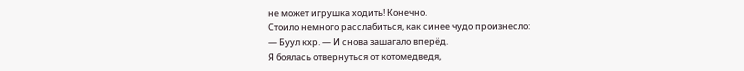не может игрушка ходить! Конечно.
Стоило немного расслабиться, как синее чудо произнесло:
— Буул кхр. — И снова зашагало вперёд.
Я боялась отвернуться от котомедведя,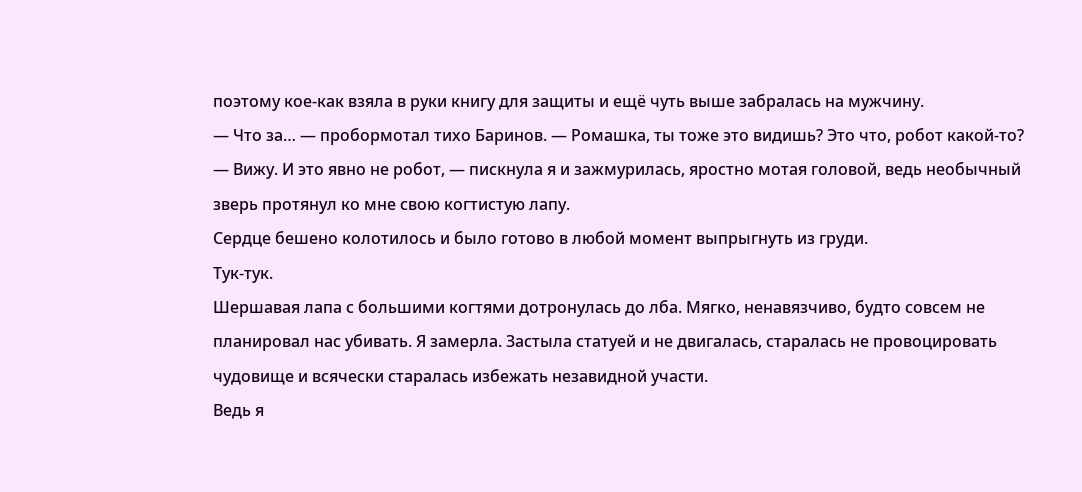поэтому кое-как взяла в руки книгу для защиты и ещё чуть выше забралась на мужчину.
— Что за… — пробормотал тихо Баринов. — Ромашка, ты тоже это видишь? Это что, робот какой-то?
— Вижу. И это явно не робот, — пискнула я и зажмурилась, яростно мотая головой, ведь необычный зверь протянул ко мне свою когтистую лапу.
Сердце бешено колотилось и было готово в любой момент выпрыгнуть из груди.
Тук-тук.
Шершавая лапа с большими когтями дотронулась до лба. Мягко, ненавязчиво, будто совсем не планировал нас убивать. Я замерла. Застыла статуей и не двигалась, старалась не провоцировать чудовище и всячески старалась избежать незавидной участи.
Ведь я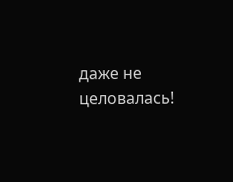даже не целовалась!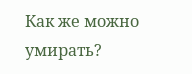Как же можно умирать?